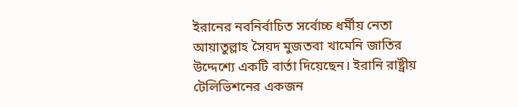ইরানের নবনির্বাচিত সর্বোচ্চ ধর্মীয় নেতা আয়াতুল্লাহ সৈয়দ মুজতবা খামেনি জাতির উদ্দেশ্যে একটি বার্তা দিয়েছেন। ইরানি রাষ্ট্রীয় টেলিভিশনের একজন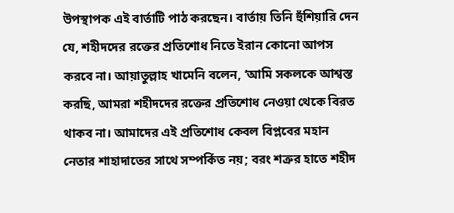উপস্থাপক এই বার্তাটি পাঠ করছেন। বার্তায় তিনি হুঁশিয়ারি দেন যে, শহীদদের রক্তের প্রতিশোধ নিতে ইরান কোনো আপস করবে না। আয়াতুল্লাহ খামেনি বলেন, ‘আমি সকলকে আশ্বস্ত করছি, আমরা শহীদদের রক্তের প্রতিশোধ নেওয়া থেকে বিরত থাকব না। আমাদের এই প্রতিশোধ কেবল বিপ্লবের মহান নেতার শাহাদাতের সাথে সম্পর্কিত নয়; বরং শত্রুর হাতে শহীদ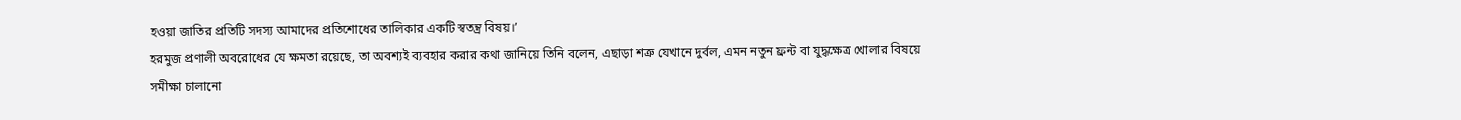হওয়া জাতির প্রতিটি সদস্য আমাদের প্রতিশোধের তালিকার একটি স্বতন্ত্র বিষয়।’
হরমুজ প্রণালী অবরোধের যে ক্ষমতা রয়েছে, তা অবশ্যই ব্যবহার করার কথা জানিয়ে তিনি বলেন, এছাড়া শত্রু যেখানে দুর্বল, এমন নতুন ফ্রন্ট বা যুদ্ধক্ষেত্র খোলার বিষয়ে সমীক্ষা চালানো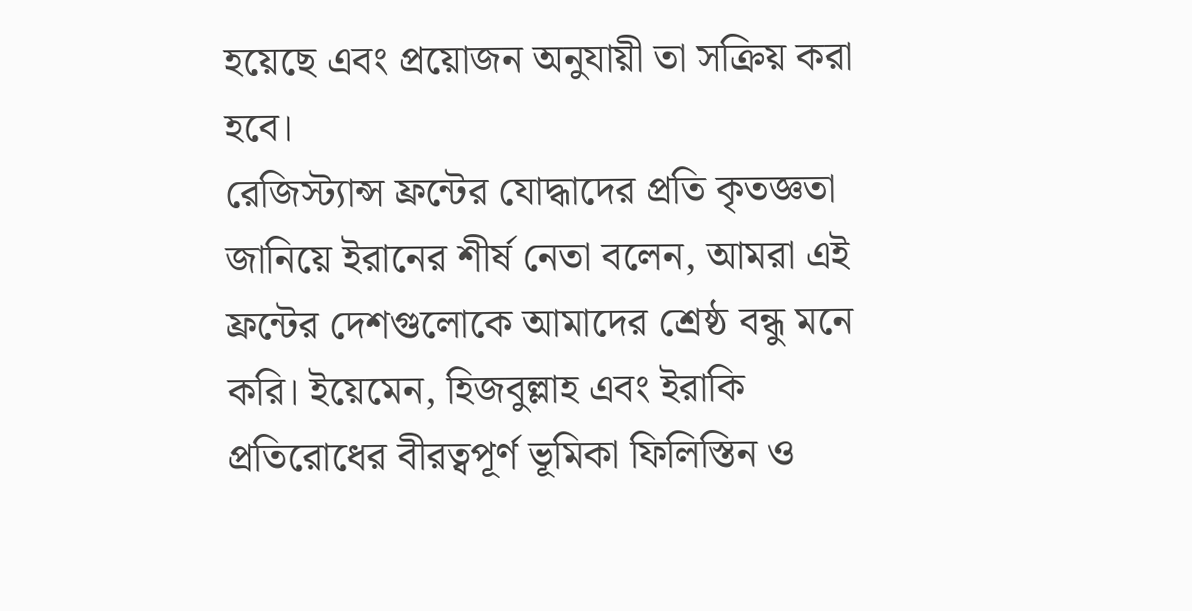হয়েছে এবং প্রয়োজন অনুযায়ী তা সক্রিয় করা হবে।
রেজিস্ট্যান্স ফ্রন্টের যোদ্ধাদের প্রতি কৃতজ্ঞতা জানিয়ে ইরানের শীর্ষ নেতা বলেন, আমরা এই ফ্রন্টের দেশগুলোকে আমাদের শ্রেষ্ঠ বন্ধু মনে করি। ইয়েমেন, হিজবুল্লাহ এবং ইরাকি প্রতিরোধের বীরত্বপূর্ণ ভূমিকা ফিলিস্তিন ও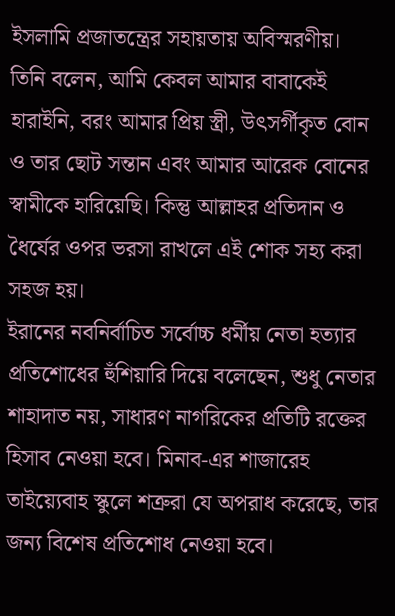ইসলামি প্রজাতন্ত্রের সহায়তায় অবিস্মরণীয়।
তিনি বলেন, আমি কেবল আমার বাবাকেই হারাইনি, বরং আমার প্রিয় স্ত্রী, উৎসর্গীকৃত বোন ও তার ছোট সন্তান এবং আমার আরেক বোনের স্বামীকে হারিয়েছি। কিন্তু আল্লাহর প্রতিদান ও ধৈর্যের ওপর ভরসা রাখলে এই শোক সহ্য করা সহজ হয়।
ইরানের নবনির্বাচিত সর্বোচ্চ ধর্মীয় নেতা হত্যার প্রতিশোধের হুঁশিয়ারি দিয়ে বলেছেন, শুধু নেতার শাহাদাত নয়, সাধারণ নাগরিকের প্রতিটি রক্তের হিসাব নেওয়া হবে। মিনাব-এর শাজারেহ তাইয়্যেবাহ স্কুলে শত্রুরা যে অপরাধ করেছে, তার জন্য বিশেষ প্রতিশোধ নেওয়া হবে।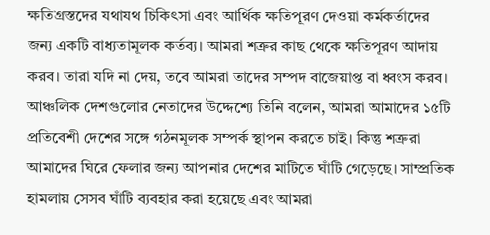ক্ষতিগ্রস্তদের যথাযথ চিকিৎসা এবং আর্থিক ক্ষতিপূরণ দেওয়া কর্মকর্তাদের জন্য একটি বাধ্যতামূলক কর্তব্য। আমরা শত্রুর কাছ থেকে ক্ষতিপূরণ আদায় করব। তারা যদি না দেয়, তবে আমরা তাদের সম্পদ বাজেয়াপ্ত বা ধ্বংস করব।
আঞ্চলিক দেশগুলোর নেতাদের উদ্দেশ্যে তিনি বলেন, আমরা আমাদের ১৫টি প্রতিবেশী দেশের সঙ্গে গঠনমূলক সম্পর্ক স্থাপন করতে চাই। কিন্তু শত্রুরা আমাদের ঘিরে ফেলার জন্য আপনার দেশের মাটিতে ঘাঁটি গেড়েছে। সাম্প্রতিক হামলায় সেসব ঘাঁটি ব্যবহার করা হয়েছে এবং আমরা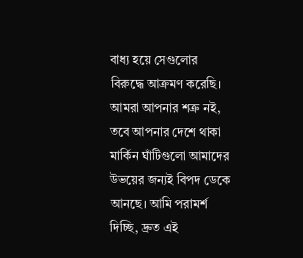বাধ্য হয়ে সেগুলোর বিরুদ্ধে আক্রমণ করেছি। আমরা আপনার শত্রু নই, তবে আপনার দেশে থাকা মার্কিন ঘাঁটিগুলো আমাদের উভয়ের জন্যই বিপদ ডেকে আনছে। আমি পরামর্শ দিচ্ছি, দ্রুত এই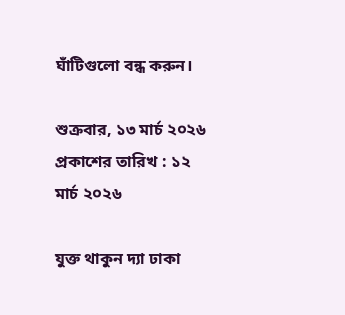ঘাঁটিগুলো বন্ধ করুন।

শুক্রবার, ১৩ মার্চ ২০২৬
প্রকাশের তারিখ : ১২ মার্চ ২০২৬

যুক্ত থাকুন দ্যা ঢাকা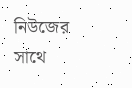নিউজের সাথে